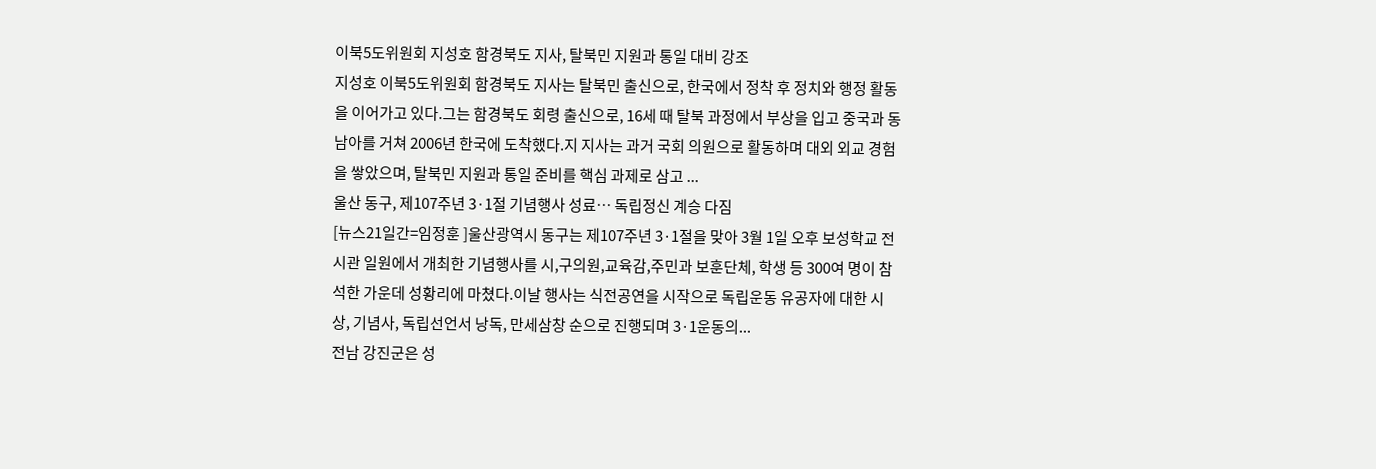이북5도위원회 지성호 함경북도 지사, 탈북민 지원과 통일 대비 강조
지성호 이북5도위원회 함경북도 지사는 탈북민 출신으로, 한국에서 정착 후 정치와 행정 활동을 이어가고 있다.그는 함경북도 회령 출신으로, 16세 때 탈북 과정에서 부상을 입고 중국과 동남아를 거쳐 2006년 한국에 도착했다.지 지사는 과거 국회 의원으로 활동하며 대외 외교 경험을 쌓았으며, 탈북민 지원과 통일 준비를 핵심 과제로 삼고 ...
울산 동구, 제107주년 3·1절 기념행사 성료… 독립정신 계승 다짐
[뉴스21일간=임정훈 ]울산광역시 동구는 제107주년 3·1절을 맞아 3월 1일 오후 보성학교 전시관 일원에서 개최한 기념행사를 시,구의원,교육감,주민과 보훈단체, 학생 등 300여 명이 참석한 가운데 성황리에 마쳤다.이날 행사는 식전공연을 시작으로 독립운동 유공자에 대한 시상, 기념사, 독립선언서 낭독, 만세삼창 순으로 진행되며 3·1운동의...
전남 강진군은 성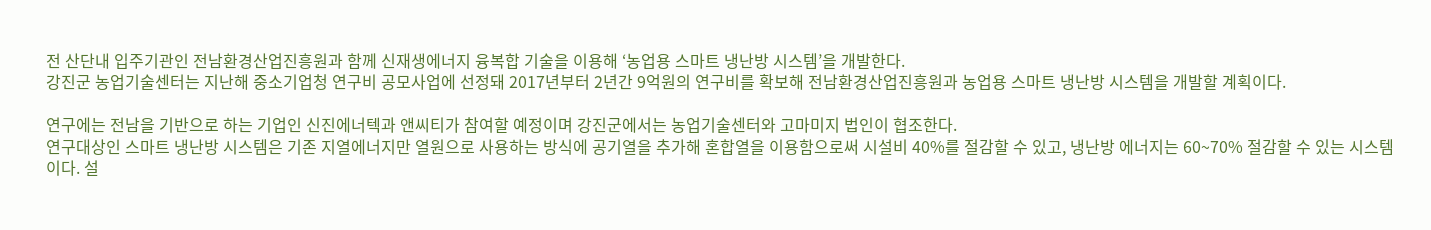전 산단내 입주기관인 전남환경산업진흥원과 함께 신재생에너지 융복합 기술을 이용해 ‘농업용 스마트 냉난방 시스템’을 개발한다.
강진군 농업기술센터는 지난해 중소기업청 연구비 공모사업에 선정돼 2017년부터 2년간 9억원의 연구비를 확보해 전남환경산업진흥원과 농업용 스마트 냉난방 시스템을 개발할 계획이다.

연구에는 전남을 기반으로 하는 기업인 신진에너텍과 앤씨티가 참여할 예정이며 강진군에서는 농업기술센터와 고마미지 법인이 협조한다.
연구대상인 스마트 냉난방 시스템은 기존 지열에너지만 열원으로 사용하는 방식에 공기열을 추가해 혼합열을 이용함으로써 시설비 40%를 절감할 수 있고, 냉난방 에너지는 60~70% 절감할 수 있는 시스템이다. 설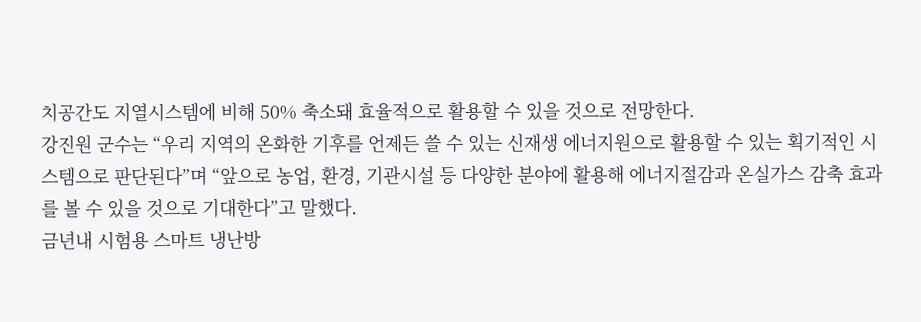치공간도 지열시스템에 비해 50% 축소돼 효율적으로 활용할 수 있을 것으로 전망한다.
강진원 군수는 “우리 지역의 온화한 기후를 언제든 쓸 수 있는 신재생 에너지원으로 활용할 수 있는 획기적인 시스템으로 판단된다”며 “앞으로 농업, 환경, 기관시설 등 다양한 분야에 활용해 에너지절감과 온실가스 감축 효과를 볼 수 있을 것으로 기대한다”고 말했다.
금년내 시험용 스마트 냉난방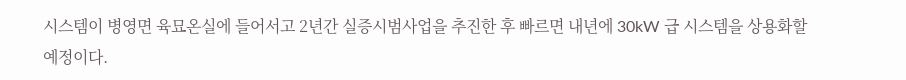시스템이 병영면 육묘온실에 들어서고 2년간 실증시범사업을 추진한 후 빠르면 내년에 30kW 급 시스템을 상용화할 예정이다.